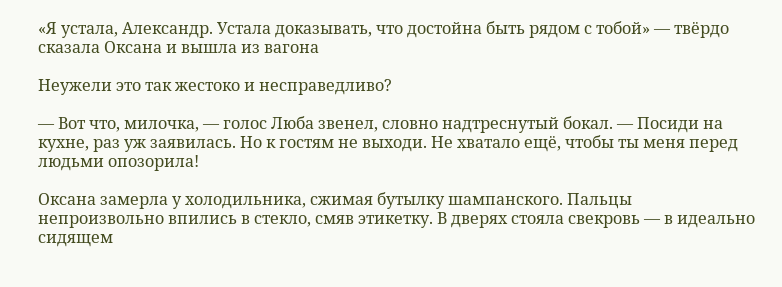«Я устала, Александр. Устала доказывать, что достойна быть рядом с тобой» — твёрдо сказала Оксана и вышла из вагона

Неужели это так жестоко и несправедливо?

— Вот что, милочка, — голос Люба звенел, словно надтреснутый бокал. — Посиди на кухне, раз уж заявилась. Но к гостям не выходи. Не хватало ещё, чтобы ты меня перед людьми опозорила!

Оксана замерла у холодильника, сжимая бутылку шампанского. Пальцы непроизвольно впились в стекло, смяв этикетку. В дверях стояла свекровь — в идеально сидящем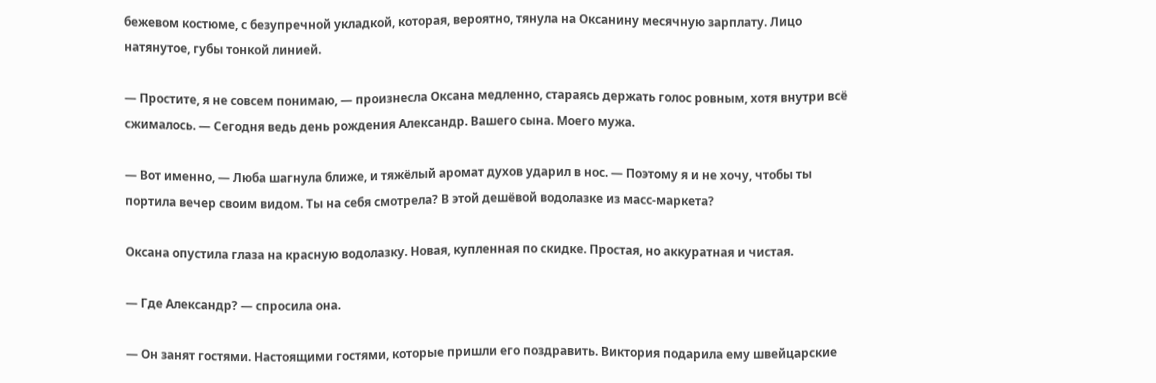бежевом костюме, с безупречной укладкой, которая, вероятно, тянула на Оксанину месячную зарплату. Лицо натянутое, губы тонкой линией.

— Простите, я не совсем понимаю, — произнесла Оксана медленно, стараясь держать голос ровным, хотя внутри всё сжималось. — Сегодня ведь день рождения Александр. Вашего сына. Моего мужа.

— Вот именно, — Люба шагнула ближе, и тяжёлый аромат духов ударил в нос. — Поэтому я и не хочу, чтобы ты портила вечер своим видом. Ты на себя смотрела? В этой дешёвой водолазке из масс-маркета?

Оксана опустила глаза на красную водолазку. Новая, купленная по скидке. Простая, но аккуратная и чистая.

— Где Александр? — спросила она.

— Он занят гостями. Настоящими гостями, которые пришли его поздравить. Виктория подарила ему швейцарские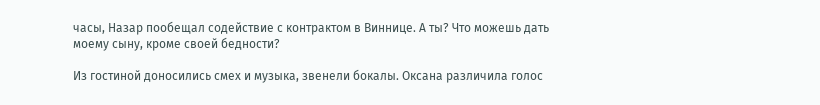часы, Назар пообещал содействие с контрактом в Виннице. А ты? Что можешь дать моему сыну, кроме своей бедности?

Из гостиной доносились смех и музыка, звенели бокалы. Оксана различила голос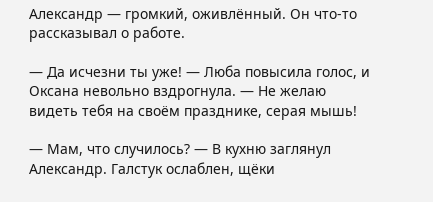Александр — громкий, оживлённый. Он что-то рассказывал о работе.

— Да исчезни ты уже! — Люба повысила голос, и Оксана невольно вздрогнула. — Не желаю видеть тебя на своём празднике, серая мышь!

— Мам, что случилось? — В кухню заглянул Александр. Галстук ослаблен, щёки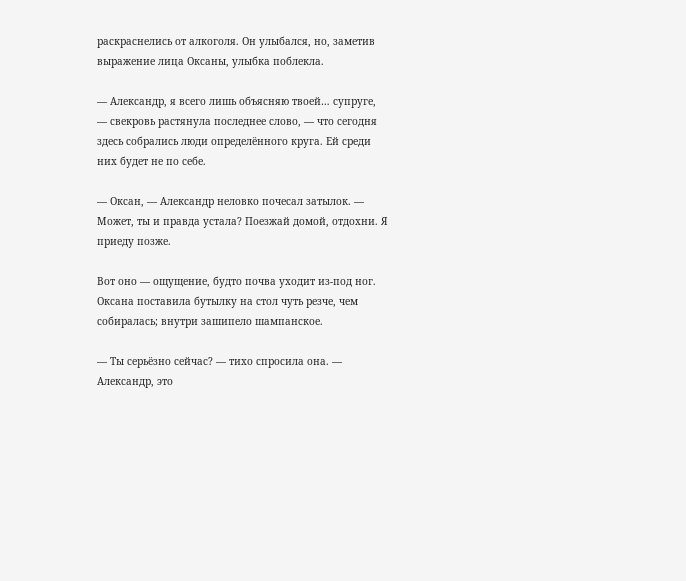раскраснелись от алкоголя. Он улыбался, но, заметив выражение лица Оксаны, улыбка поблекла.

— Александр, я всего лишь объясняю твоей… супруге, — свекровь растянула последнее слово, — что сегодня здесь собрались люди определённого круга. Ей среди них будет не по себе.

— Оксан, — Александр неловко почесал затылок. — Может, ты и правда устала? Поезжай домой, отдохни. Я приеду позже.

Вот оно — ощущение, будто почва уходит из-под ног. Оксана поставила бутылку на стол чуть резче, чем собиралась; внутри зашипело шампанское.

— Ты серьёзно сейчас? — тихо спросила она. — Александр, это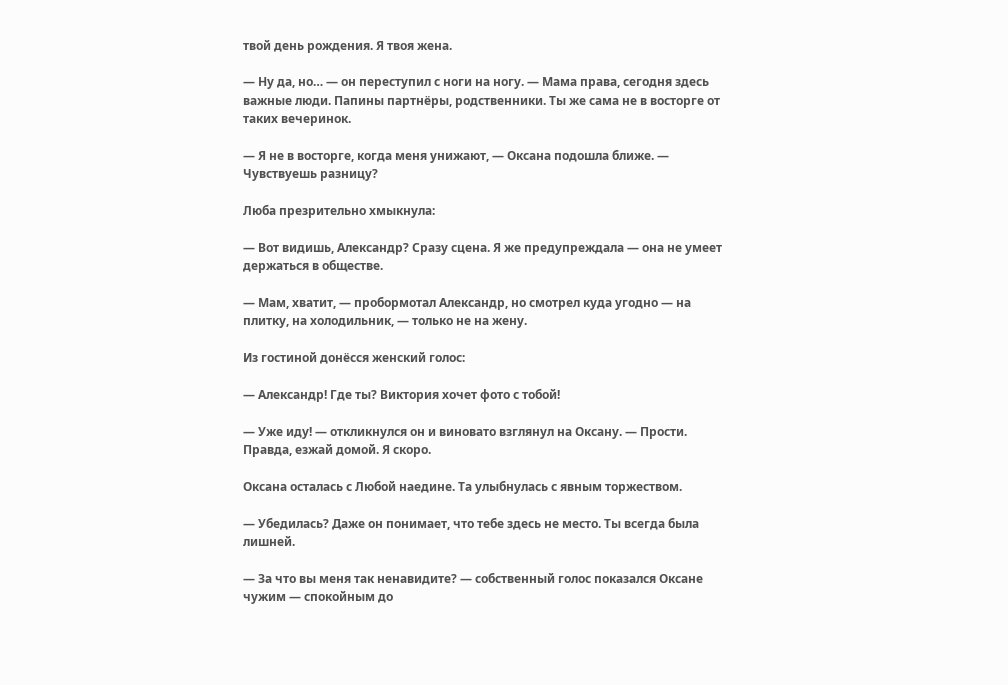твой день рождения. Я твоя жена.

— Ну да, но… — он переступил с ноги на ногу. — Мама права, сегодня здесь важные люди. Папины партнёры, родственники. Ты же сама не в восторге от таких вечеринок.

— Я не в восторге, когда меня унижают, — Оксана подошла ближе. — Чувствуешь разницу?

Люба презрительно хмыкнула:

— Вот видишь, Александр? Сразу сцена. Я же предупреждала — она не умеет держаться в обществе.

— Мам, хватит, — пробормотал Александр, но смотрел куда угодно — на плитку, на холодильник, — только не на жену.

Из гостиной донёсся женский голос:

— Александр! Где ты? Виктория хочет фото с тобой!

— Уже иду! — откликнулся он и виновато взглянул на Оксану. — Прости. Правда, езжай домой. Я скоро.

Оксана осталась с Любой наедине. Та улыбнулась с явным торжеством.

— Убедилась? Даже он понимает, что тебе здесь не место. Ты всегда была лишней.

— За что вы меня так ненавидите? — собственный голос показался Оксане чужим — спокойным до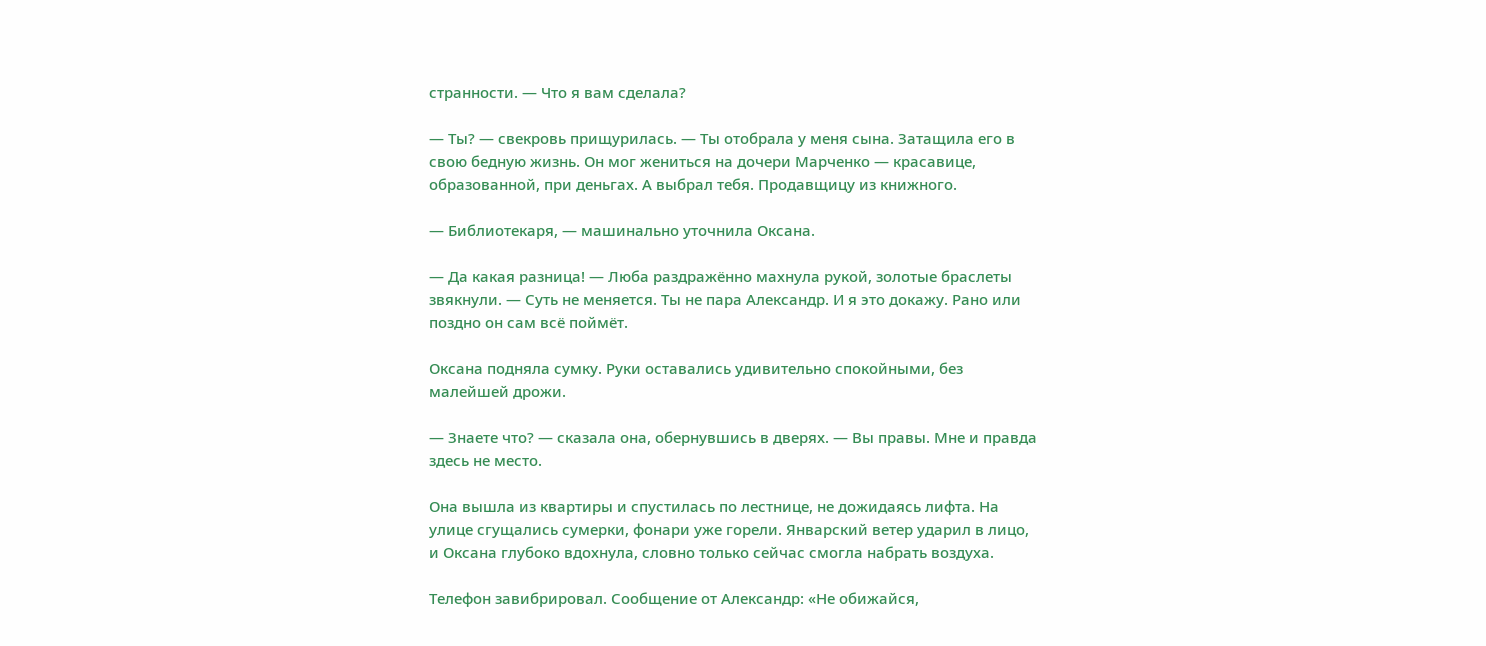странности. — Что я вам сделала?

— Ты? — свекровь прищурилась. — Ты отобрала у меня сына. Затащила его в свою бедную жизнь. Он мог жениться на дочери Марченко — красавице, образованной, при деньгах. А выбрал тебя. Продавщицу из книжного.

— Библиотекаря, — машинально уточнила Оксана.

— Да какая разница! — Люба раздражённо махнула рукой, золотые браслеты звякнули. — Суть не меняется. Ты не пара Александр. И я это докажу. Рано или поздно он сам всё поймёт.

Оксана подняла сумку. Руки оставались удивительно спокойными, без малейшей дрожи.

— Знаете что? — сказала она, обернувшись в дверях. — Вы правы. Мне и правда здесь не место.

Она вышла из квартиры и спустилась по лестнице, не дожидаясь лифта. На улице сгущались сумерки, фонари уже горели. Январский ветер ударил в лицо, и Оксана глубоко вдохнула, словно только сейчас смогла набрать воздуха.

Телефон завибрировал. Сообщение от Александр: «Не обижайся,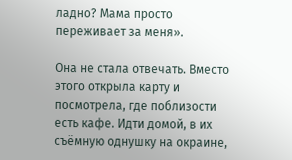ладно? Мама просто переживает за меня».

Она не стала отвечать. Вместо этого открыла карту и посмотрела, где поблизости есть кафе. Идти домой, в их съёмную однушку на окраине,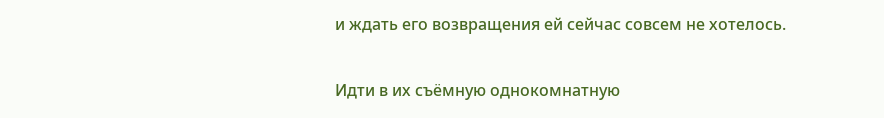и ждать его возвращения ей сейчас совсем не хотелось.

Идти в их съёмную однокомнатную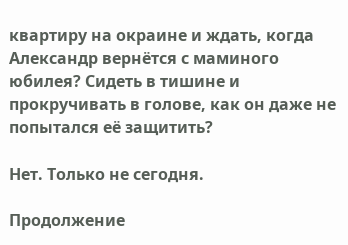квартиру на окраине и ждать, когда Александр вернётся с маминого юбилея? Сидеть в тишине и прокручивать в голове, как он даже не попытался её защитить?

Нет. Только не сегодня.

Продолжение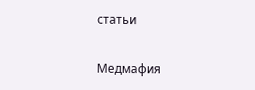статьи

Медмафия